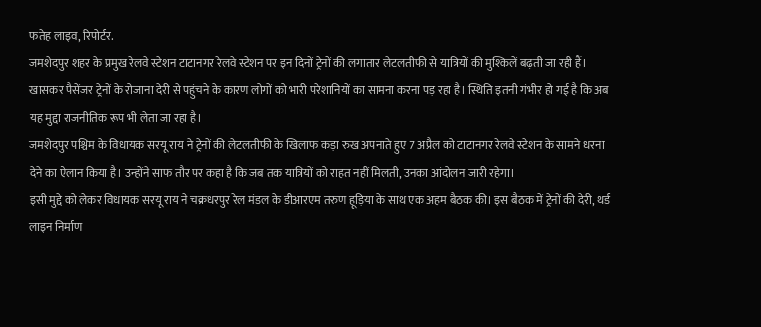फतेह लाइव, रिपोर्टर.
जमशेदपुर शहर के प्रमुख रेलवे स्टेशन टाटानगर रेलवे स्टेशन पर इन दिनों ट्रेनों की लगातार लेटलतीफी से यात्रियों की मुश्किलें बढ़ती जा रही हैं। खासकर पैसेंजर ट्रेनों के रोजाना देरी से पहुंचने के कारण लोगों को भारी परेशानियों का सामना करना पड़ रहा है। स्थिति इतनी गंभीर हो गई है कि अब यह मुद्दा राजनीतिक रूप भी लेता जा रहा है।
जमशेदपुर पश्चिम के विधायक सरयू राय ने ट्रेनों की लेटलतीफी के खिलाफ कड़ा रुख अपनाते हुए 7 अप्रैल को टाटानगर रेलवे स्टेशन के सामने धरना देने का ऐलान किया है। उन्होंने साफ तौर पर कहा है कि जब तक यात्रियों को राहत नहीं मिलती, उनका आंदोलन जारी रहेगा।
इसी मुद्दे को लेकर विधायक सरयू राय ने चक्रधरपुर रेल मंडल के डीआरएम तरुण हूड़िया के साथ एक अहम बैठक की। इस बैठक में ट्रेनों की देरी, थर्ड लाइन निर्माण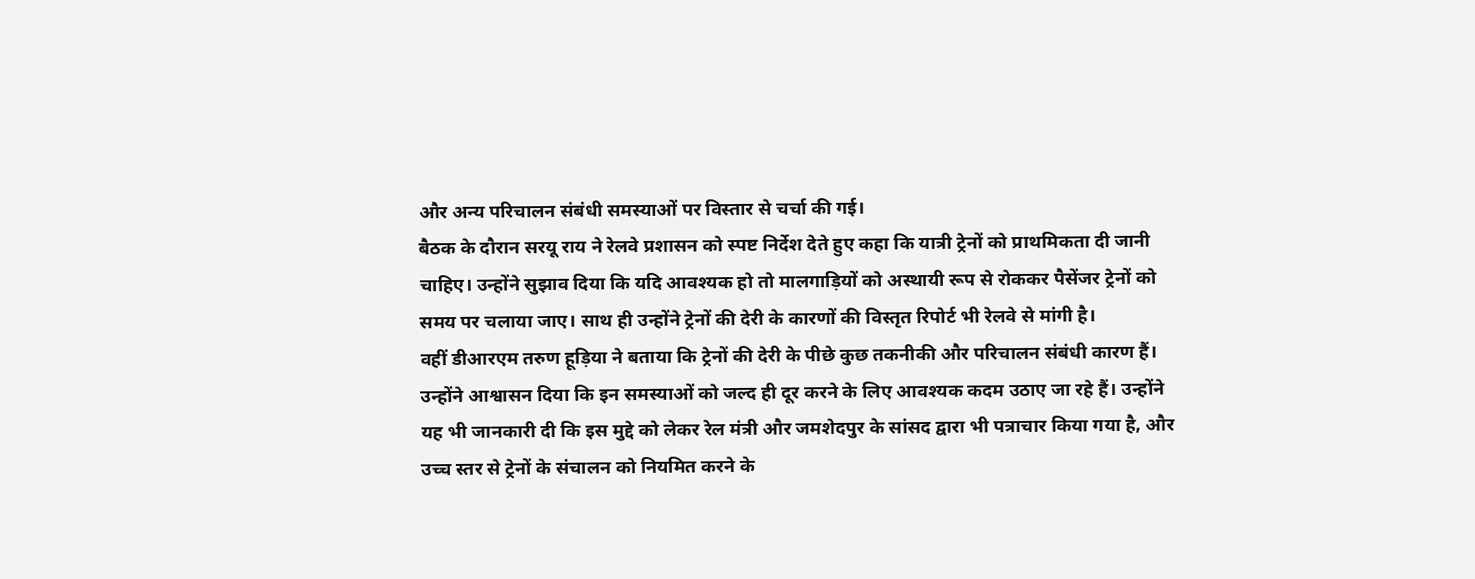और अन्य परिचालन संबंधी समस्याओं पर विस्तार से चर्चा की गई।
बैठक के दौरान सरयू राय ने रेलवे प्रशासन को स्पष्ट निर्देश देते हुए कहा कि यात्री ट्रेनों को प्राथमिकता दी जानी चाहिए। उन्होंने सुझाव दिया कि यदि आवश्यक हो तो मालगाड़ियों को अस्थायी रूप से रोककर पैसेंजर ट्रेनों को समय पर चलाया जाए। साथ ही उन्होंने ट्रेनों की देरी के कारणों की विस्तृत रिपोर्ट भी रेलवे से मांगी है।
वहीं डीआरएम तरुण हूड़िया ने बताया कि ट्रेनों की देरी के पीछे कुछ तकनीकी और परिचालन संबंधी कारण हैं। उन्होंने आश्वासन दिया कि इन समस्याओं को जल्द ही दूर करने के लिए आवश्यक कदम उठाए जा रहे हैं। उन्होंने यह भी जानकारी दी कि इस मुद्दे को लेकर रेल मंत्री और जमशेदपुर के सांसद द्वारा भी पत्राचार किया गया है, और उच्च स्तर से ट्रेनों के संचालन को नियमित करने के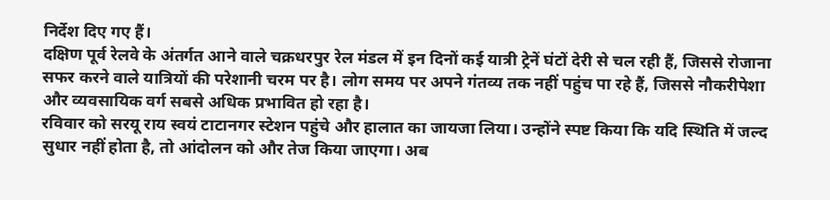निर्देश दिए गए हैं।
दक्षिण पूर्व रेलवे के अंतर्गत आने वाले चक्रधरपुर रेल मंडल में इन दिनों कई यात्री ट्रेनें घंटों देरी से चल रही हैं, जिससे रोजाना सफर करने वाले यात्रियों की परेशानी चरम पर है। लोग समय पर अपने गंतव्य तक नहीं पहुंच पा रहे हैं, जिससे नौकरीपेशा और व्यवसायिक वर्ग सबसे अधिक प्रभावित हो रहा है।
रविवार को सरयू राय स्वयं टाटानगर स्टेशन पहुंचे और हालात का जायजा लिया। उन्होंने स्पष्ट किया कि यदि स्थिति में जल्द सुधार नहीं होता है, तो आंदोलन को और तेज किया जाएगा। अब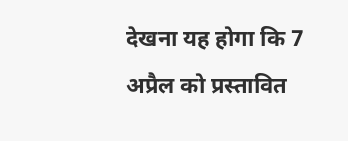देखना यह होगा कि 7 अप्रैल को प्रस्तावित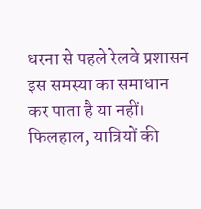धरना से पहले रेलवे प्रशासन इस समस्या का समाधान कर पाता है या नहीं। फिलहाल, यात्रियों की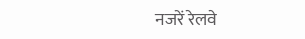नजरें रेलवे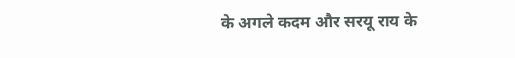के अगले कदम और सरयू राय के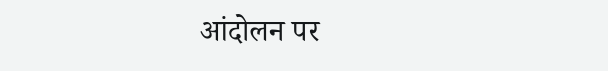आंदोलन पर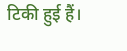टिकी हुई हैं।